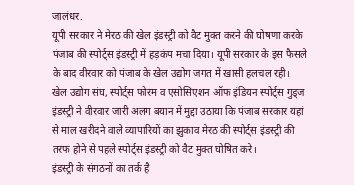जालंधर.
यूपी सरकार ने मेरठ की खेल इंडस्ट्री को वैट मुक्त करने की घोषणा करके पंजाब की स्पोर्ट्स इंडस्ट्री में हड़कंप मचा दिया। यूपी सरकार के इस फैसले के बाद वीरवार को पंजाब के खेल उद्योग जगत में खासी हलचल रही।
खेल उद्योग संघ, स्पोर्ट्स फोरम व एसोसिएशन ऑफ इंडियन स्पोर्ट्स गुड्ज इंडस्ट्री ने वीरवार जारी अलग बयान में मुद्दा उठाया कि पंजाब सरकार यहां से माल खरीदने वाले व्यापारियों का झुकाव मेरठ की स्पोर्ट्स इंडस्ट्री की तरफ होने से पहले स्पोर्ट्स इंडस्ट्री को वैट मुक्त घोषित करे।
इंडस्ट्री के संगठनों का तर्क है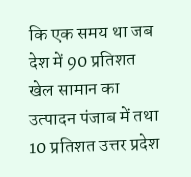कि एक समय था जब देश में 90 प्रतिशत खेल सामान का उत्पादन पंजाब में तथा 10 प्रतिशत उत्तर प्रदेश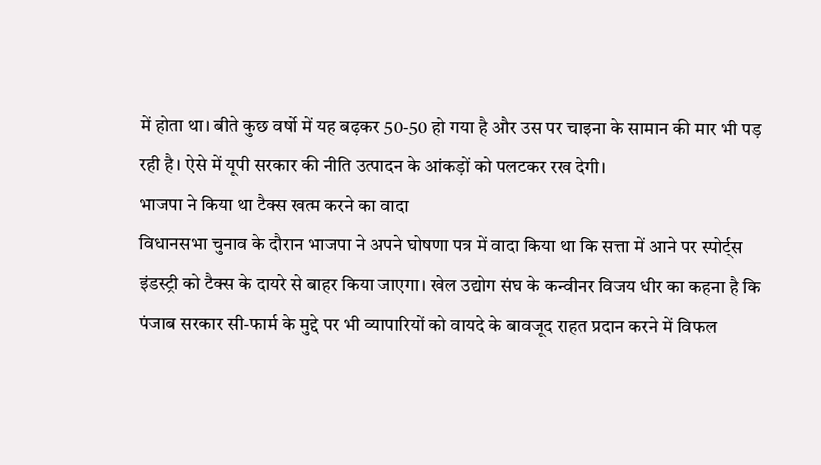में होता था। बीते कुछ वर्षो में यह बढ़कर 50-50 हो गया है और उस पर चाइना के सामान की मार भी पड़ रही है। ऐसे में यूपी सरकार की नीति उत्पादन के आंकड़ों को पलटकर रख देगी।
भाजपा ने किया था टैक्स खत्म करने का वादा
विधानसभा चुनाव के दौरान भाजपा ने अपने घोषणा पत्र में वादा किया था कि सत्ता में आने पर स्पोर्ट्स इंडस्ट्री को टैक्स के दायरे से बाहर किया जाएगा। खेल उद्योग संघ के कन्वीनर विजय धीर का कहना है कि पंजाब सरकार सी-फार्म के मुद्दे पर भी व्यापारियों को वायदे के बावजूद राहत प्रदान करने में विफल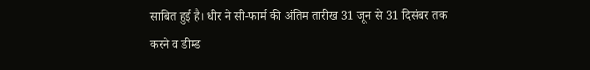साबित हुई है। धीर ने सी-फार्म की अंतिम तारीख 31 जून से 31 दिसंबर तक करने व डीम्ड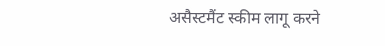असैस्टमैंट स्कीम लागू करने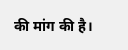की मांग की है।